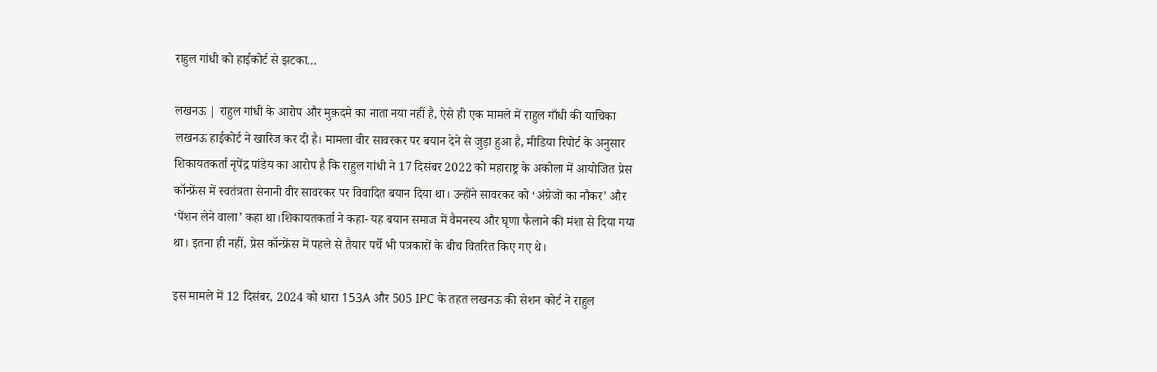राहुल गांधी को हाईकोर्ट से झटका…

लखनऊ | राहुल गांधी के आरोप और मुक़दमे का नाता नया नहीं है, ऐसे ही एक मामले में राहुल गाँधी की याचिका लखनऊ हाईकोर्ट ने खारिज कर दी है। मामला वीर सावरकर पर बयान देने से जुड़ा हुआ है, मीडिया रिपोर्ट के अनुसार शिकायतकर्ता नृपेंद्र पांडेय का आरोप है कि राहुल गांधी ने 17 दिसंबर 2022 को महाराष्ट्र के अकोला में आयोजित प्रेस कॉन्फ्रेंस में स्वतंत्रता सेनानी वीर सावरकर पर विवादित बयान दिया था। उन्होंने सावरकर को ‘अंग्रेजों का नौकर’ और ‘पेंशन लेने वाला’ कहा था।शिकायतकर्ता ने कहा- यह बयान समाज में वैमनस्य और घृणा फैलाने की मंशा से दिया गया था। इतना ही नहीं, प्रेस कॉन्फ्रेंस में पहले से तैयार पर्चे भी पत्रकारों के बीच वितरित किए गए थे।

इस मामले में 12 दिसंबर, 2024 को धारा 153A और 505 IPC के तहत लखनऊ की सेशन कोर्ट ने राहुल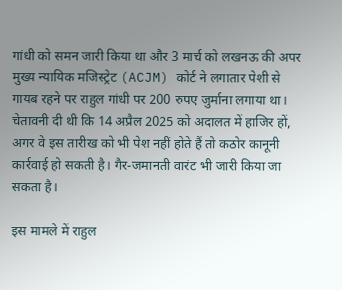गांधी को समन जारी किया था और 3 मार्च को लखनऊ की अपर मुख्य न्यायिक मजिस्ट्रेट (ACJM) कोर्ट ने लगातार पेशी से गायब रहने पर राहुल गांधी पर 200 रुपए जुर्माना लगाया था। चेतावनी दी थी कि 14 अप्रैल 2025 को अदालत में हाजिर हों, अगर वे इस तारीख को भी पेश नहीं होते हैं तो कठोर कानूनी कार्रवाई हो सकती है। गैर-जमानती वारंट भी जारी किया जा सकता है।

इस मामले में राहुल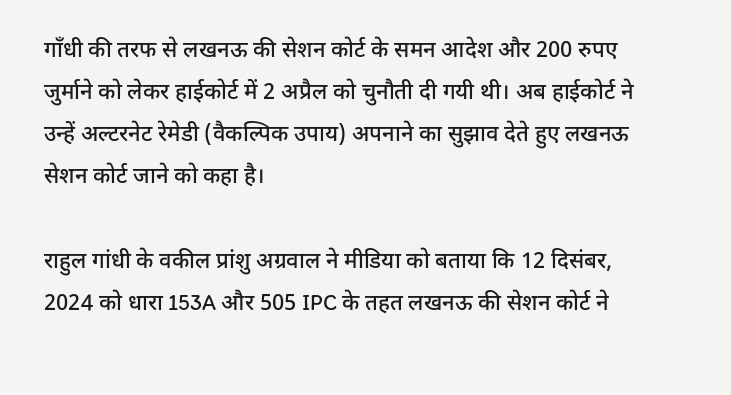गाँधी की तरफ से लखनऊ की सेशन कोर्ट के समन आदेश और 200 रुपए जुर्माने को लेकर हाईकोर्ट में 2 अप्रैल को चुनौती दी गयी थी। अब हाईकोर्ट ने उन्हें अल्टरनेट रेमेडी (वैकल्पिक उपाय) अपनाने का सुझाव देते हुए लखनऊ सेशन कोर्ट जाने को कहा है।

राहुल गांधी के वकील प्रांशु अग्रवाल ने मीडिया को बताया कि 12 दिसंबर, 2024 को धारा 153A और 505 IPC के तहत लखनऊ की सेशन कोर्ट ने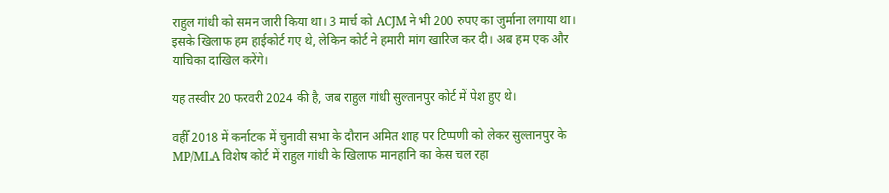राहुल गांधी को समन जारी किया था। 3 मार्च को ACJM ने भी 200 रुपए का जुर्माना लगाया था। इसके खिलाफ हम हाईकोर्ट गए थे, लेकिन कोर्ट ने हमारी मांग खारिज कर दी। अब हम एक और याचिका दाखिल करेंगे।

यह तस्वीर 20 फरवरी 2024 की है, जब राहुल गांधी सुल्तानपुर कोर्ट में पेश हुए थे।

वहीँ 2018 में कर्नाटक में चुनावी सभा के दौरान अमित शाह पर टिप्पणी को लेकर सुल्तानपुर के MP/MLA विशेष कोर्ट में राहुल गांधी के खिलाफ मानहानि का केस चल रहा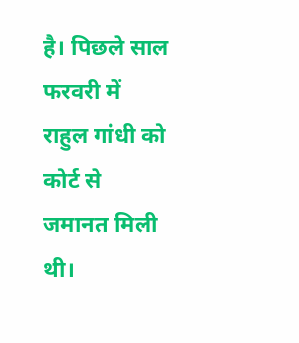है। पिछले साल फरवरी में राहुल गांधी को कोर्ट से जमानत मिली थी।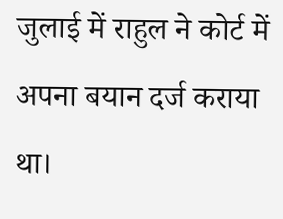जुलाई में राहुल ने कोर्ट में अपना बयान दर्ज कराया था।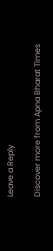Leave a Reply

Discover more from Apna Bharat Times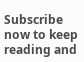Subscribe now to keep reading and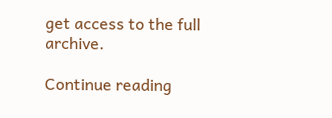get access to the full archive.

Continue reading